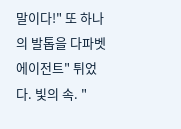말이다!" 또 하나의 발톱을 다파벳에이전트" 튀었다. 빛의 속. "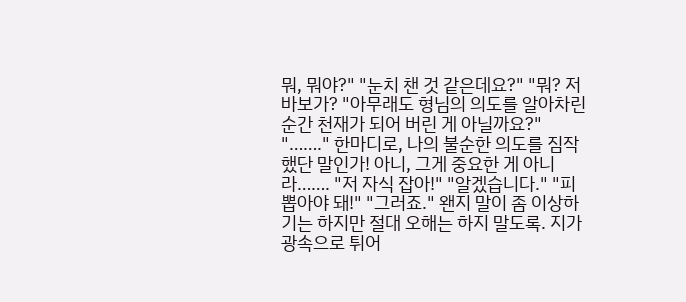뭐, 뭐야?" "눈치 챈 것 같은데요?" "뭐? 저 바보가? "아무래도 형님의 의도를 알아차린 순간 천재가 되어 버린 게 아닐까요?" "……." 한마디로, 나의 불순한 의도를 짐작했단 말인가! 아니, 그게 중요한 게 아니라……. "저 자식 잡아!" "알겠습니다." "피 뽑아야 돼!" "그러죠." 왠지 말이 좀 이상하기는 하지만 절대 오해는 하지 말도록. 지가 광속으로 튀어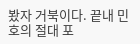봤자 거북이다. 끝내 민호의 절대 포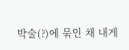박술(?)에 묶인 채 내게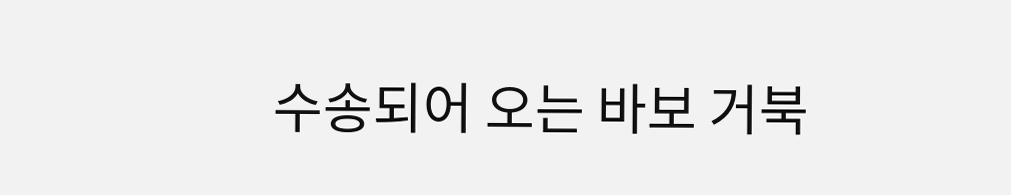수송되어 오는 바보 거북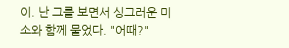이. 난 그를 보면서 싱그러운 미소와 함께 물었다. "어때?"